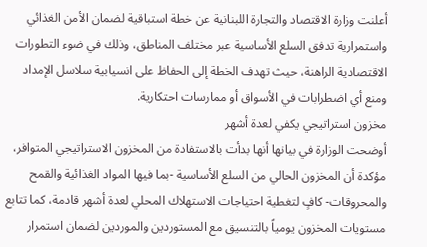أعلنت وزارة الاقتصاد والتجارة اللبنانية عن خطة استباقية لضمان الأمن الغذائي واستمرارية تدفق السلع الأساسية عبر مختلف المناطق، وذلك في ضوء التطورات الاقتصادية الراهنة، حيث تهدف الخطة إلى الحفاظ على انسيابية سلاسل الإمداد ومنع أي اضطرابات في الأسواق أو ممارسات احتكارية.
مخزون استراتيجي يكفي لعدة أشهر
أوضحت الوزارة في بيانها أنها بدأت بالاستفادة من المخزون الاستراتيجي المتوافر، مؤكدة أن المخزون الحالي من السلع الأساسية -بما فيها المواد الغذائية والقمح والمحروقات- كافٍ لتغطية احتياجات الاستهلاك المحلي لعدة أشهر قادمة، كما تتابع مستويات المخزون يومياً بالتنسيق مع المستوردين والموردين لضمان استمرار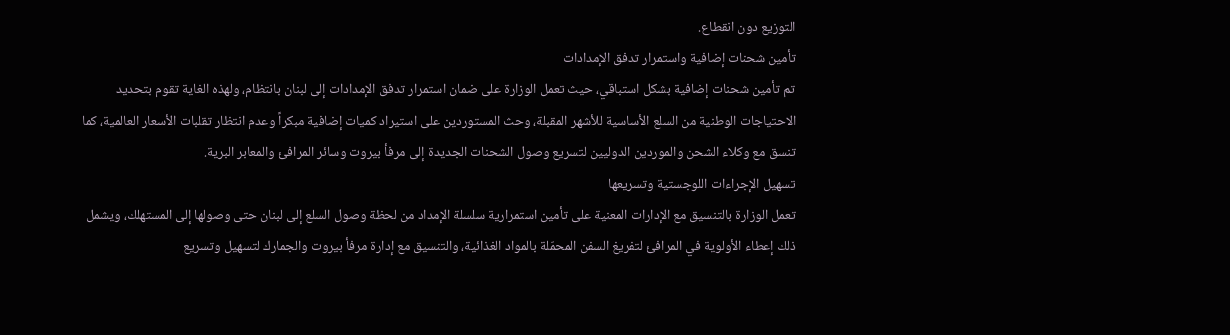التوزيع دون انقطاع.
تأمين شحنات إضافية واستمرار تدفق الإمدادات
تم تأمين شحنات إضافية بشكل استباقي، حيث تعمل الوزارة على ضمان استمرار تدفق الإمدادات إلى لبنان بانتظام، ولهذه الغاية تقوم بتحديد الاحتياجات الوطنية من السلع الأساسية للأشهر المقبلة، وحث المستوردين على استيراد كميات إضافية مبكراً وعدم انتظار تقلبات الأسعار العالمية، كما تنسق مع وكلاء الشحن والموردين الدوليين لتسريع وصول الشحنات الجديدة إلى مرفأ بيروت وسائر المرافئ والمعابر البرية.
تسهيل الإجراءات اللوجستية وتسريعها
تعمل الوزارة بالتنسيق مع الإدارات المعنية على تأمين استمرارية سلسلة الإمداد من لحظة وصول السلع إلى لبنان حتى وصولها إلى المستهلك، ويشمل ذلك إعطاء الأولوية في المرافئ لتفريغ السفن المحمّلة بالمواد الغذائية، والتنسيق مع إدارة مرفأ بيروت والجمارك لتسهيل وتسريع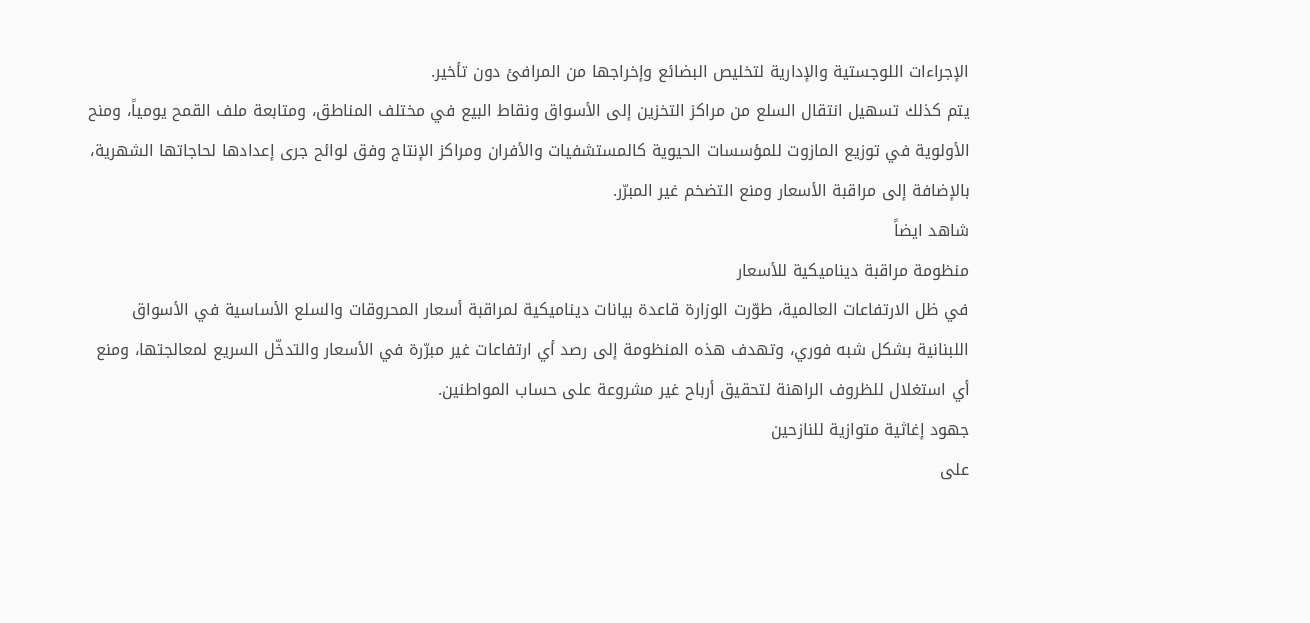الإجراءات اللوجستية والإدارية لتخليص البضائع وإخراجها من المرافئ دون تأخير.
يتم كذلك تسهيل انتقال السلع من مراكز التخزين إلى الأسواق ونقاط البيع في مختلف المناطق، ومتابعة ملف القمح يومياً، ومنح الأولوية في توزيع المازوت للمؤسسات الحيوية كالمستشفيات والأفران ومراكز الإنتاج وفق لوائح جرى إعدادها لحاجاتها الشهرية، بالإضافة إلى مراقبة الأسعار ومنع التضخم غير المبرّر.
شاهد ايضاً
منظومة مراقبة ديناميكية للأسعار
في ظل الارتفاعات العالمية، طوّرت الوزارة قاعدة بيانات ديناميكية لمراقبة أسعار المحروقات والسلع الأساسية في الأسواق اللبنانية بشكل شبه فوري، وتهدف هذه المنظومة إلى رصد أي ارتفاعات غير مبرّرة في الأسعار والتدخّل السريع لمعالجتها، ومنع أي استغلال للظروف الراهنة لتحقيق أرباح غير مشروعة على حساب المواطنين.
جهود إغاثية متوازية للنازحين
على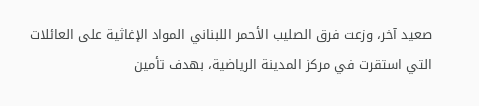صعيد آخر، وزعت فرق الصليب الأحمر اللبناني المواد الإغاثية على العائلات التي استقرت في مركز المدينة الرياضية، بهدف تأمين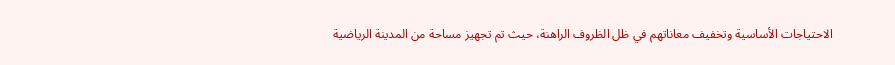الاحتياجات الأساسية وتخفيف معاناتهم في ظل الظروف الراهنة، حيث تم تجهيز مساحة من المدينة الرياضية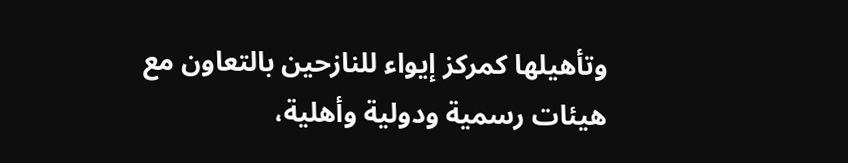وتأهيلها كمركز إيواء للنازحين بالتعاون مع هيئات رسمية ودولية وأهلية،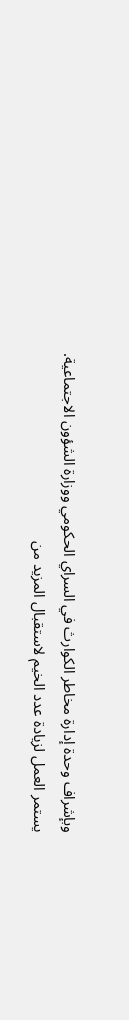وبإشراف وحدة إدارة مخاطر الكوارث في السراي الحكومي ووزارة الشؤون الاجتماعية.
يستمر العمل لزيادة عدد الخيم لاستقبال المزيد من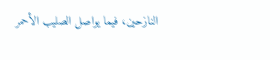النازحين، فيما يواصل الصليب الأحمر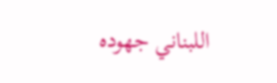اللبناني جهوده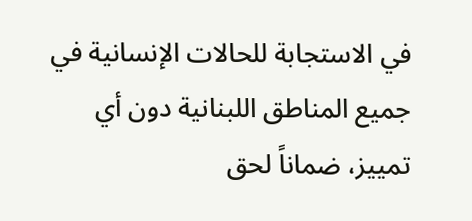في الاستجابة للحالات الإنسانية في جميع المناطق اللبنانية دون أي تمييز، ضماناً لحق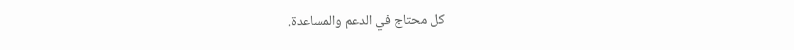كل محتاج في الدعم والمساعدة.